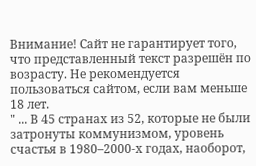Внимание! Сайт не гарантирует того, что представленный текст разрешён по возрасту. Не рекомендуется пользоваться сайтом, если вам меньше 18 лет.
" ... В 45 странах из 52, которые не были затронуты коммунизмом, уровень счастья в 1980–2000-х годах, наоборот,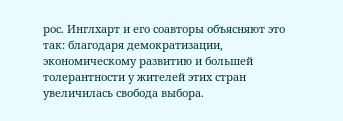рос. Инглхарт и его соавторы объясняют это так: благодаря демократизации, экономическому развитию и большей толерантности у жителей этих стран увеличилась свобода выбора.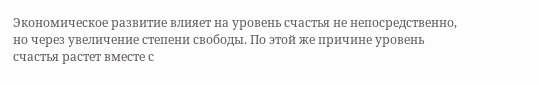Экономическое развитие влияет на уровень счастья не непосредственно, но через увеличение степени свободы. По этой же причине уровень счастья растет вместе с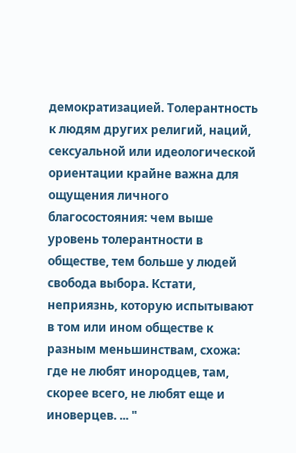демократизацией. Толерантность к людям других религий, наций, сексуальной или идеологической ориентации крайне важна для ощущения личного благосостояния: чем выше уровень толерантности в обществе, тем больше у людей свобода выбора. Кстати, неприязнь, которую испытывают в том или ином обществе к разным меньшинствам, схожа: где не любят инородцев, там, скорее всего, не любят еще и иноверцев. ... "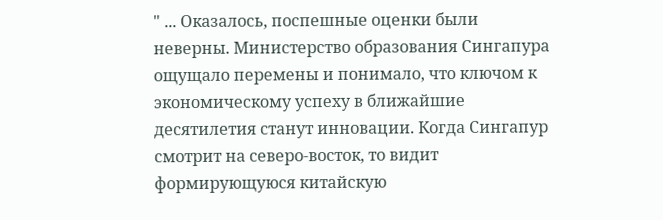" ... Оказалось, поспешные оценки были неверны. Министерство образования Сингапура ощущало перемены и понимало, что ключом к экономическому успеху в ближайшие десятилетия станут инновации. Когда Сингапур смотрит на северо-восток, то видит формирующуюся китайскую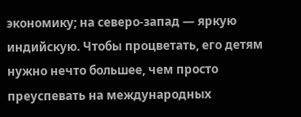экономику; на северо-запад — яркую индийскую. Чтобы процветать, его детям нужно нечто большее, чем просто преуспевать на международных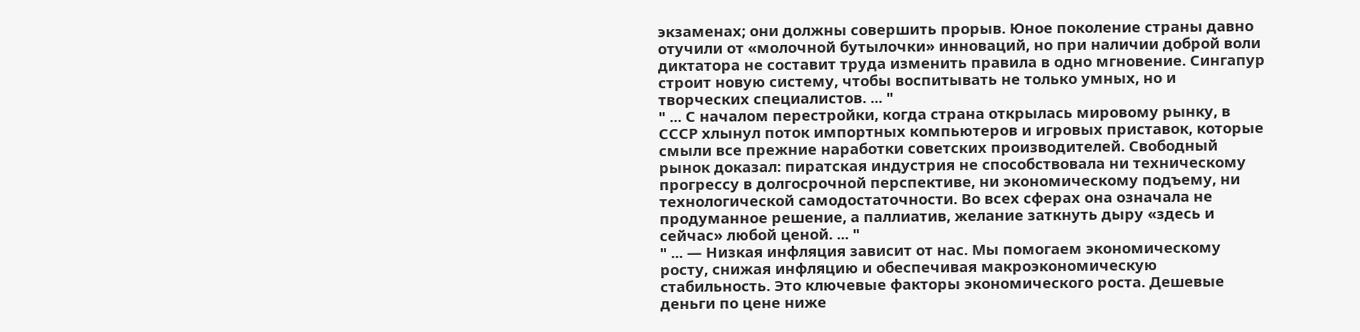экзаменах; они должны совершить прорыв. Юное поколение страны давно отучили от «молочной бутылочки» инноваций, но при наличии доброй воли диктатора не составит труда изменить правила в одно мгновение. Сингапур строит новую систему, чтобы воспитывать не только умных, но и творческих специалистов. ... "
" ... С началом перестройки, когда страна открылась мировому рынку, в СССР хлынул поток импортных компьютеров и игровых приставок, которые смыли все прежние наработки советских производителей. Свободный рынок доказал: пиратская индустрия не способствовала ни техническому прогрессу в долгосрочной перспективе, ни экономическому подъему, ни технологической самодостаточности. Во всех сферах она означала не продуманное решение, а паллиатив, желание заткнуть дыру «здесь и сейчас» любой ценой. ... "
" ... — Низкая инфляция зависит от нас. Мы помогаем экономическому росту, снижая инфляцию и обеспечивая макроэкономическую стабильность. Это ключевые факторы экономического роста. Дешевые деньги по цене ниже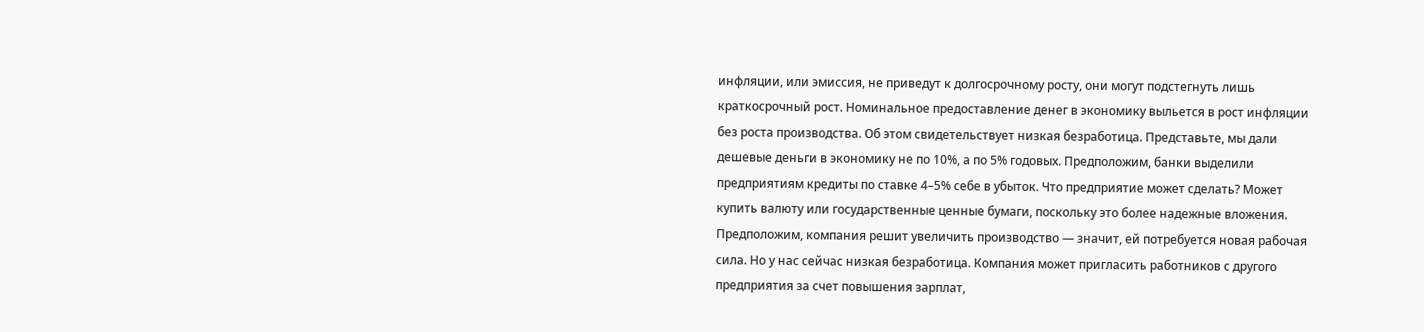инфляции, или эмиссия, не приведут к долгосрочному росту, они могут подстегнуть лишь краткосрочный рост. Номинальное предоставление денег в экономику выльется в рост инфляции без роста производства. Об этом свидетельствует низкая безработица. Представьте, мы дали дешевые деньги в экономику не по 10%, а по 5% годовых. Предположим, банки выделили предприятиям кредиты по ставке 4–5% себе в убыток. Что предприятие может сделать? Может купить валюту или государственные ценные бумаги, поскольку это более надежные вложения. Предположим, компания решит увеличить производство — значит, ей потребуется новая рабочая сила. Но у нас сейчас низкая безработица. Компания может пригласить работников с другого предприятия за счет повышения зарплат,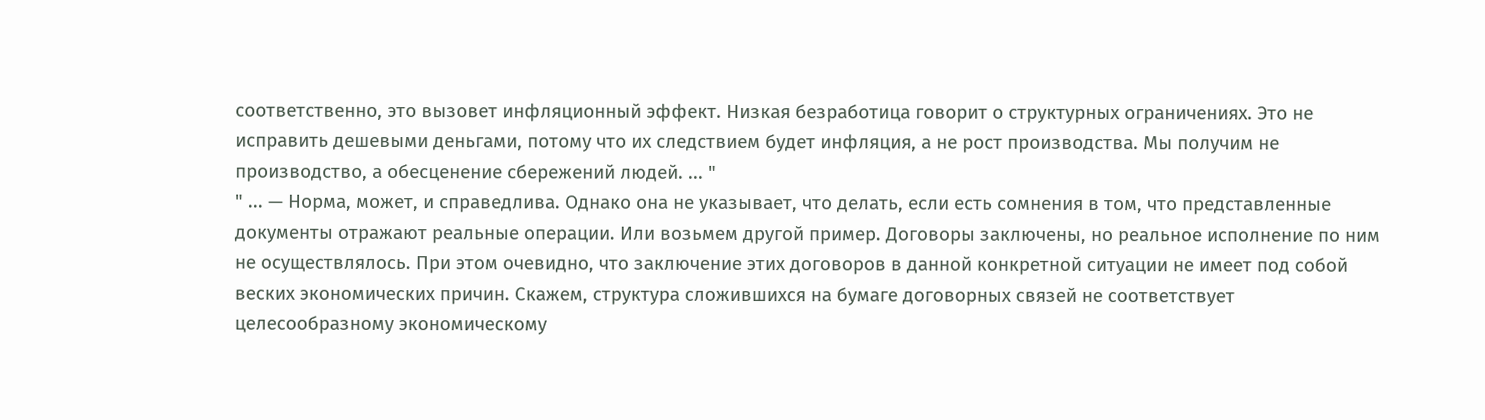соответственно, это вызовет инфляционный эффект. Низкая безработица говорит о структурных ограничениях. Это не исправить дешевыми деньгами, потому что их следствием будет инфляция, а не рост производства. Мы получим не производство, а обесценение сбережений людей. ... "
" ... — Норма, может, и справедлива. Однако она не указывает, что делать, если есть сомнения в том, что представленные документы отражают реальные операции. Или возьмем другой пример. Договоры заключены, но реальное исполнение по ним не осуществлялось. При этом очевидно, что заключение этих договоров в данной конкретной ситуации не имеет под собой веских экономических причин. Скажем, структура сложившихся на бумаге договорных связей не соответствует целесообразному экономическому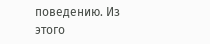поведению. Из этого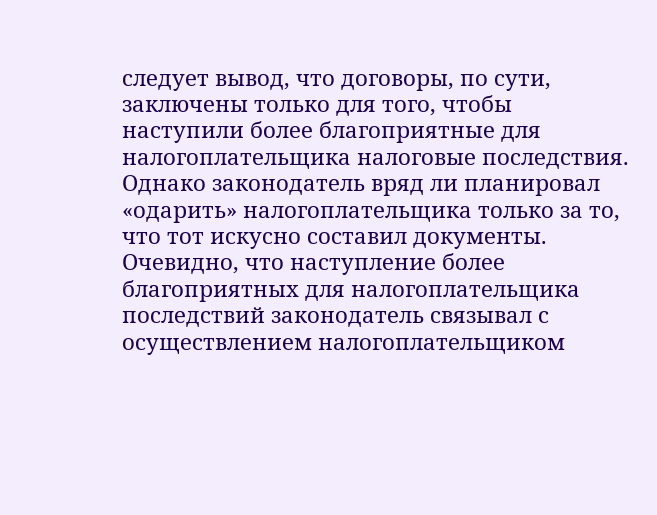следует вывод, что договоры, по сути, заключены только для того, чтобы наступили более благоприятные для налогоплательщика налоговые последствия. Однако законодатель вряд ли планировал «одарить» налогоплательщика только за то, что тот искусно составил документы. Очевидно, что наступление более благоприятных для налогоплательщика последствий законодатель связывал с осуществлением налогоплательщиком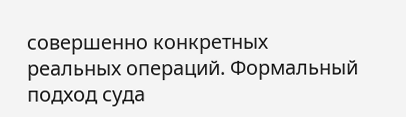совершенно конкретных реальных операций. Формальный подход суда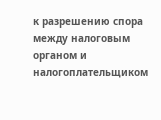к разрешению спора между налоговым органом и налогоплательщиком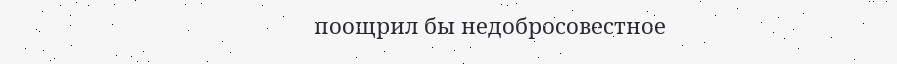поощрил бы недобросовестное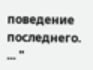поведение последнего. ... "